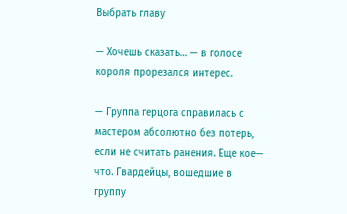Выбрать главу

— Хочешь сказать… — в голосе короля прорезался интерес.

— Группа герцога справилась с мастером абсолютно без потерь, если не считать ранения. Еще кое— что. Гвардейцы, вошедшие в группу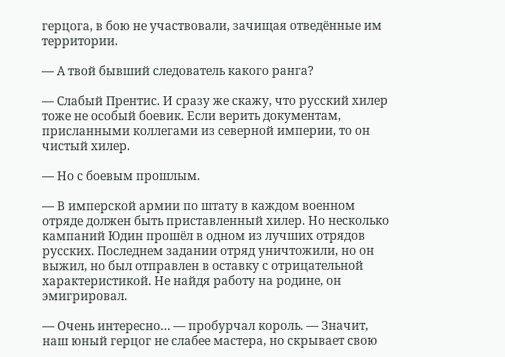герцога, в бою не участвовали, зачищая отведённые им территории.

— А твой бывший следователь какого ранга?

— Слабый Прентис. И сразу же скажу, что русский хилер тоже не особый боевик. Если верить документам, присланными коллегами из северной империи, то он чистый хилер.

— Но с боевым прошлым.

— В имперской армии по штату в каждом военном отряде должен быть приставленный хилер. Но несколько кампаний Юдин прошёл в одном из лучших отрядов русских. Последнем задании отряд уничтожили, но он выжил, но был отправлен в оставку с отрицательной характеристикой. Не найдя работу на родине, он эмигрировал.

— Очень интересно… — пробурчал король. — Значит, наш юный герцог не слабее мастера, но скрывает свою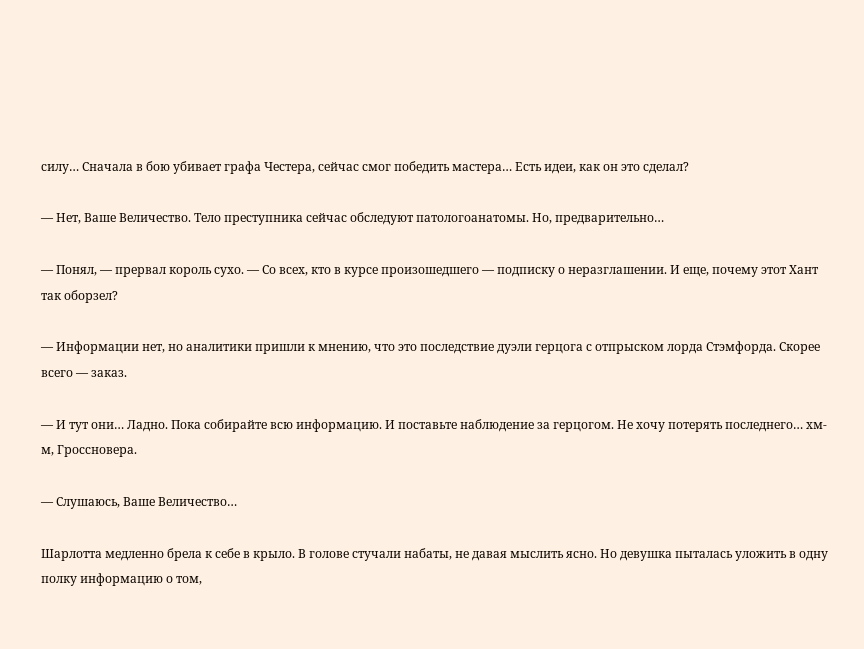силу… Сначала в бою убивает графа Честера, сейчас смог победить мастера… Есть идеи, как он это сделал?

— Нет, Ваше Величество. Тело преступника сейчас обследуют патологоанатомы. Но, предварительно…

— Понял, — прервал король сухо. — Со всех, кто в курсе произошедшего — подписку о неразглашении. И еще, почему этот Хант так оборзел?

— Информации нет, но аналитики пришли к мнению, что это последствие дуэли герцога с отпрыском лорда Стэмфорда. Скорее всего — заказ.

— И тут они… Ладно. Пока собирайте всю информацию. И поставьте наблюдение за герцогом. Не хочу потерять последнего… хм-м, Гроссновера.

— Слушаюсь, Ваше Величество…

Шарлотта медленно брела к себе в крыло. В голове стучали набаты, не давая мыслить ясно. Но девушка пыталась уложить в одну полку информацию о том,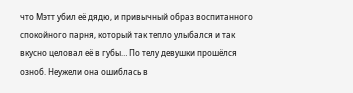что Мэтт убил её дядю, и привычный образ воспитанного спокойного парня, который так тепло улыбался и так вкусно целовал её в губы… По телу девушки прошёлся озноб. Неужели она ошиблась в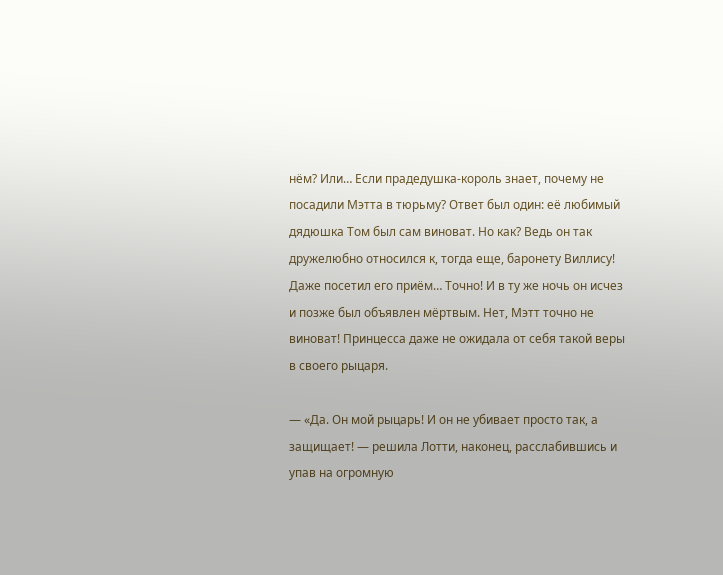нём? Или… Если прадедушка-король знает, почему не посадили Мэтта в тюрьму? Ответ был один: её любимый дядюшка Том был сам виноват. Но как? Ведь он так дружелюбно относился к, тогда еще, баронету Виллису! Даже посетил его приём… Точно! И в ту же ночь он исчез и позже был объявлен мёртвым. Нет, Мэтт точно не виноват! Принцесса даже не ожидала от себя такой веры в своего рыцаря.

— «Да. Он мой рыцарь! И он не убивает просто так, а защищает! — решила Лотти, наконец, расслабившись и упав на огромную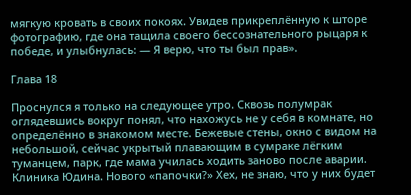мягкую кровать в своих покоях. Увидев прикреплённую к шторе фотографию, где она тащила своего бессознательного рыцаря к победе, и улыбнулась: — Я верю, что ты был прав».

Глава 18

Проснулся я только на следующее утро. Сквозь полумрак оглядевшись вокруг понял, что нахожусь не у себя в комнате, но определённо в знакомом месте. Бежевые стены, окно с видом на небольшой, сейчас укрытый плавающим в сумраке лёгким туманцем, парк, где мама училась ходить заново после аварии. Клиника Юдина. Нового «папочки?» Хех, не знаю, что у них будет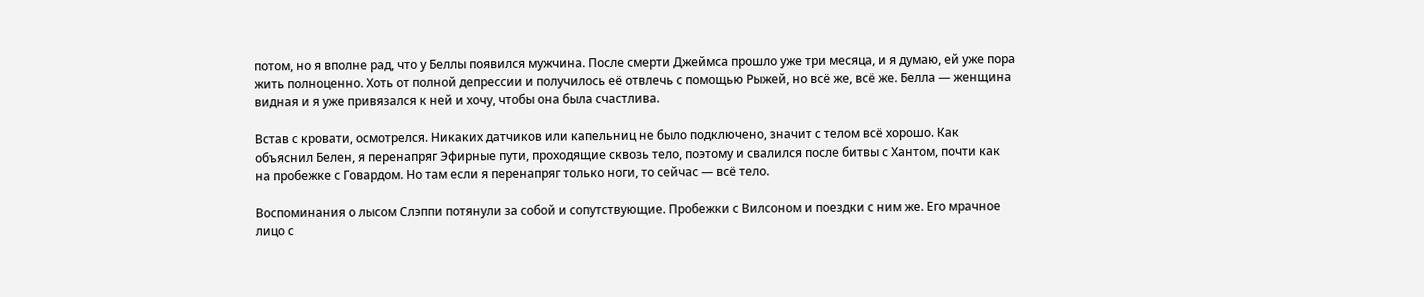потом, но я вполне рад, что у Беллы появился мужчина. После смерти Джеймса прошло уже три месяца, и я думаю, ей уже пора жить полноценно. Хоть от полной депрессии и получилось её отвлечь с помощью Рыжей, но всё же, всё же. Белла — женщина видная и я уже привязался к ней и хочу, чтобы она была счастлива.

Встав с кровати, осмотрелся. Никаких датчиков или капельниц не было подключено, значит с телом всё хорошо. Как объяснил Белен, я перенапряг Эфирные пути, проходящие сквозь тело, поэтому и свалился после битвы с Хантом, почти как на пробежке с Говардом. Но там если я перенапряг только ноги, то сейчас — всё тело.

Воспоминания о лысом Слэппи потянули за собой и сопутствующие. Пробежки с Вилсоном и поездки с ним же. Его мрачное лицо с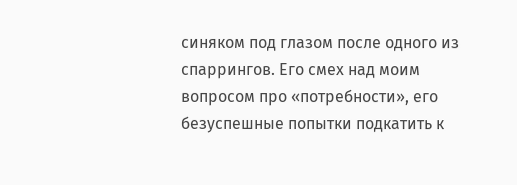синяком под глазом после одного из спаррингов. Его смех над моим вопросом про «потребности», его безуспешные попытки подкатить к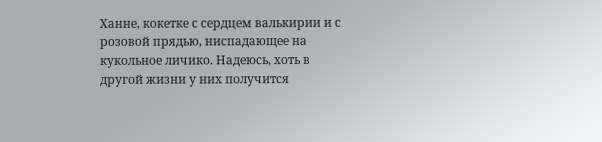Ханне, кокетке с сердцем валькирии и с розовой прядью, ниспадающее на кукольное личико. Надеюсь, хоть в другой жизни у них получится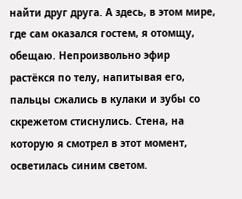найти друг друга. А здесь, в этом мире, где сам оказался гостем, я отомщу, обещаю. Непроизвольно эфир растёкся по телу, напитывая его, пальцы сжались в кулаки и зубы со скрежетом стиснулись. Стена, на которую я смотрел в этот момент, осветилась синим светом.